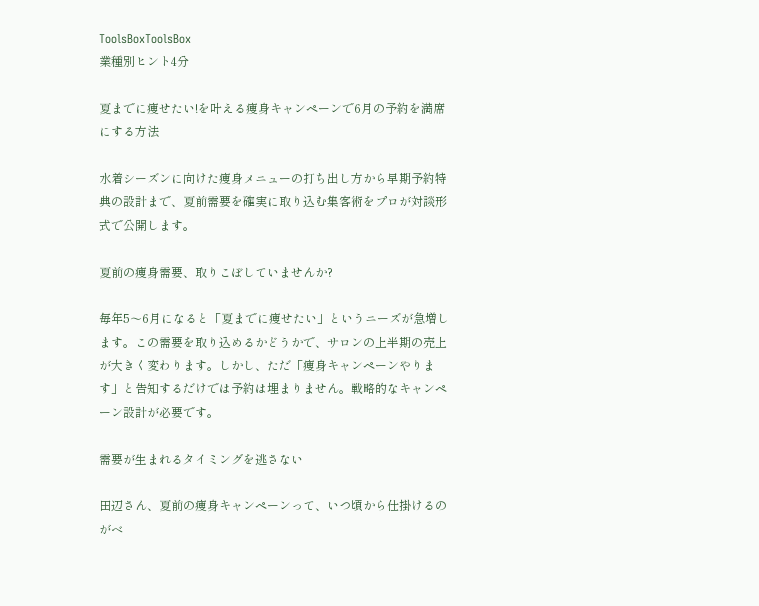ToolsBoxToolsBox
業種別ヒント4分

夏までに痩せたい!を叶える痩身キャンペーンで6月の予約を満席にする方法

水着シーズンに向けた痩身メニューの打ち出し方から早期予約特典の設計まで、夏前需要を確実に取り込む集客術をプロが対談形式で公開します。

夏前の痩身需要、取りこぼしていませんか?

毎年5〜6月になると「夏までに痩せたい」というニーズが急増します。この需要を取り込めるかどうかで、サロンの上半期の売上が大きく変わります。しかし、ただ「痩身キャンペーンやります」と告知するだけでは予約は埋まりません。戦略的なキャンペーン設計が必要です。

需要が生まれるタイミングを逃さない

田辺さん、夏前の痩身キャンペーンって、いつ頃から仕掛けるのがベ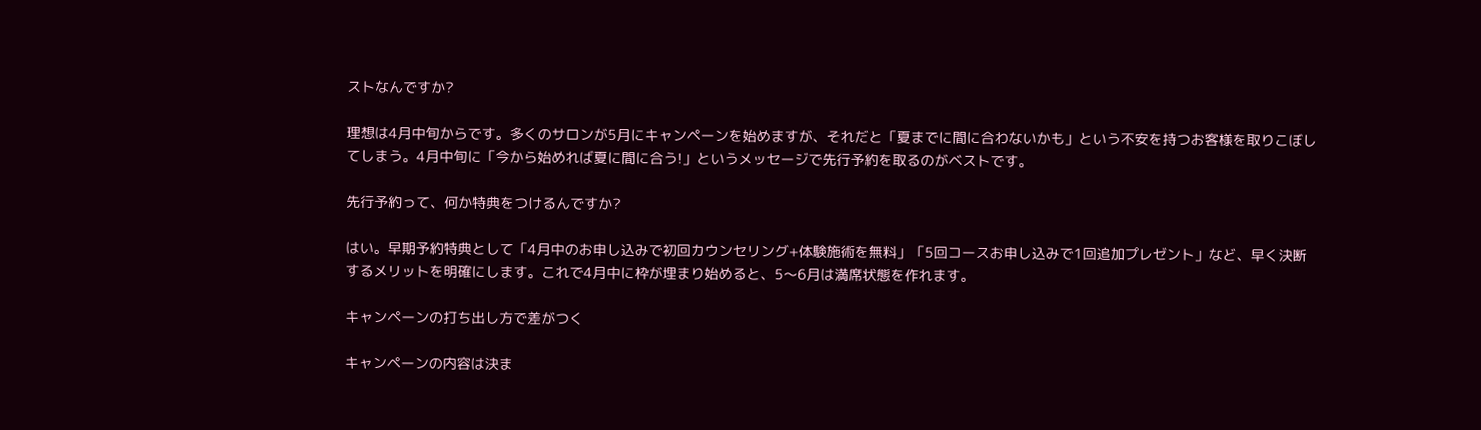ストなんですか?

理想は4月中旬からです。多くのサロンが5月にキャンペーンを始めますが、それだと「夏までに間に合わないかも」という不安を持つお客様を取りこぼしてしまう。4月中旬に「今から始めれば夏に間に合う!」というメッセージで先行予約を取るのがベストです。

先行予約って、何か特典をつけるんですか?

はい。早期予約特典として「4月中のお申し込みで初回カウンセリング+体験施術を無料」「5回コースお申し込みで1回追加プレゼント」など、早く決断するメリットを明確にします。これで4月中に枠が埋まり始めると、5〜6月は満席状態を作れます。

キャンペーンの打ち出し方で差がつく

キャンペーンの内容は決ま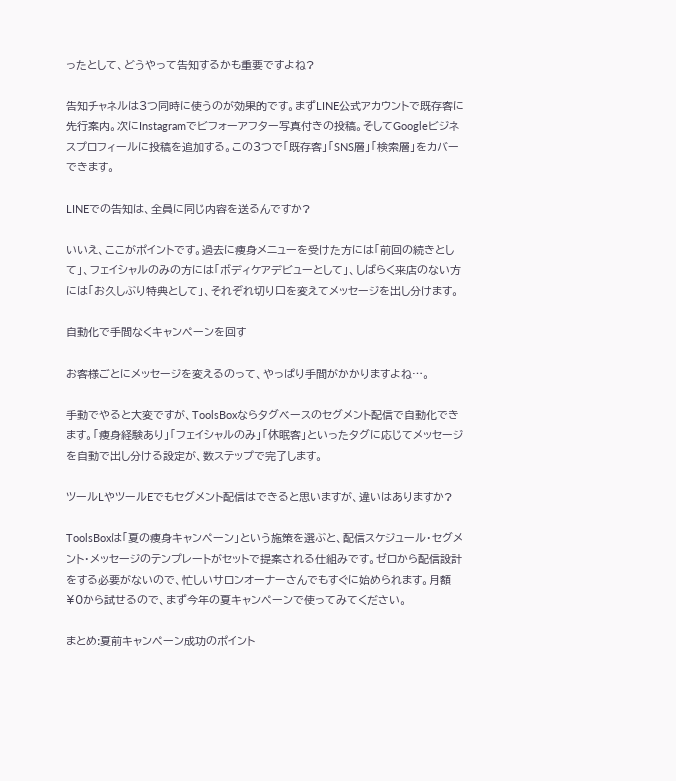ったとして、どうやって告知するかも重要ですよね?

告知チャネルは3つ同時に使うのが効果的です。まずLINE公式アカウントで既存客に先行案内。次にInstagramでビフォーアフター写真付きの投稿。そしてGoogleビジネスプロフィールに投稿を追加する。この3つで「既存客」「SNS層」「検索層」をカバーできます。

LINEでの告知は、全員に同じ内容を送るんですか?

いいえ、ここがポイントです。過去に痩身メニューを受けた方には「前回の続きとして」、フェイシャルのみの方には「ボディケアデビューとして」、しばらく来店のない方には「お久しぶり特典として」、それぞれ切り口を変えてメッセージを出し分けます。

自動化で手間なくキャンペーンを回す

お客様ごとにメッセージを変えるのって、やっぱり手間がかかりますよね…。

手動でやると大変ですが、ToolsBoxならタグベースのセグメント配信で自動化できます。「痩身経験あり」「フェイシャルのみ」「休眠客」といったタグに応じてメッセージを自動で出し分ける設定が、数ステップで完了します。

ツールLやツールEでもセグメント配信はできると思いますが、違いはありますか?

ToolsBoxは「夏の痩身キャンペーン」という施策を選ぶと、配信スケジュール・セグメント・メッセージのテンプレートがセットで提案される仕組みです。ゼロから配信設計をする必要がないので、忙しいサロンオーナーさんでもすぐに始められます。月額¥0から試せるので、まず今年の夏キャンペーンで使ってみてください。

まとめ:夏前キャンペーン成功のポイント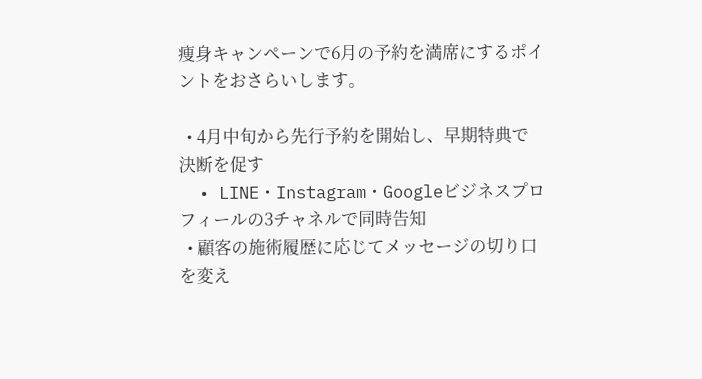痩身キャンペーンで6月の予約を満席にするポイントをおさらいします。

  • 4月中旬から先行予約を開始し、早期特典で決断を促す
  • LINE・Instagram・Googleビジネスプロフィールの3チャネルで同時告知
  • 顧客の施術履歴に応じてメッセージの切り口を変え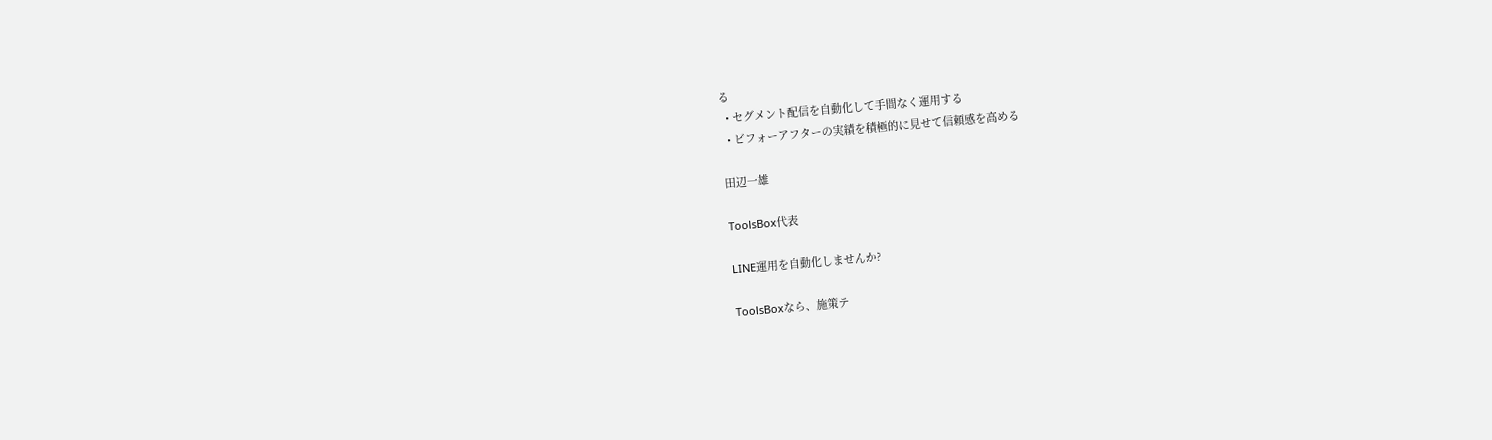る
  • セグメント配信を自動化して手間なく運用する
  • ビフォーアフターの実績を積極的に見せて信頼感を高める

田辺一雄

ToolsBox代表

LINE運用を自動化しませんか?

ToolsBoxなら、施策テ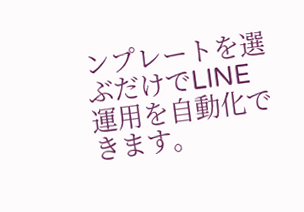ンプレートを選ぶだけでLINE運用を自動化できます。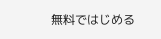無料ではじめる